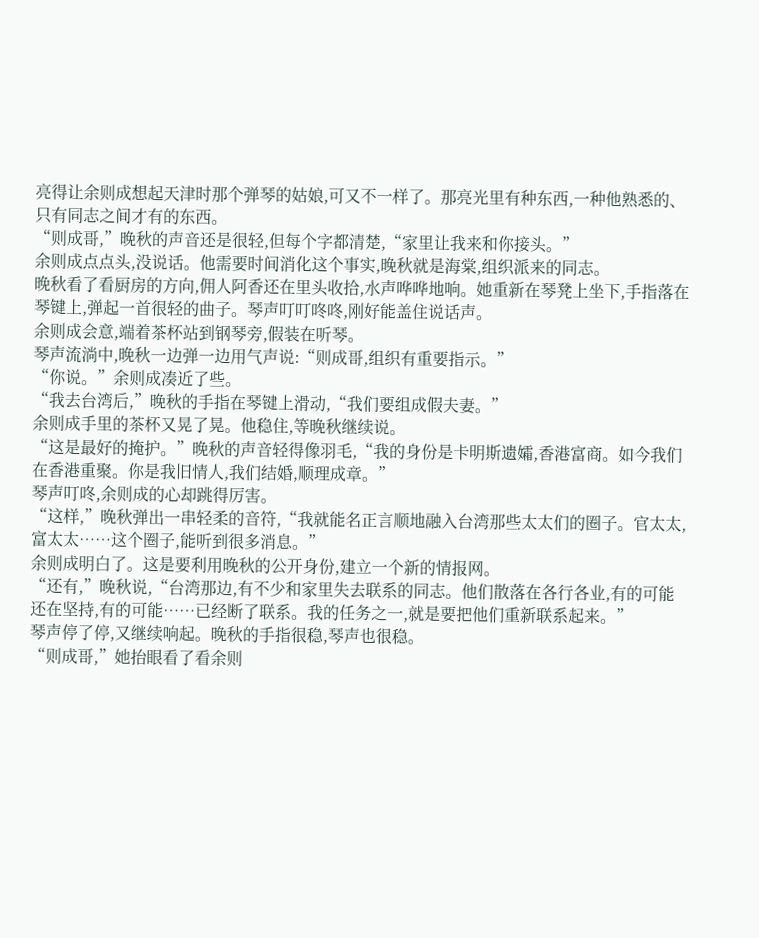亮得让余则成想起天津时那个弹琴的姑娘,可又不一样了。那亮光里有种东西,一种他熟悉的、只有同志之间才有的东西。
“则成哥,”晚秋的声音还是很轻,但每个字都清楚,“家里让我来和你接头。”
余则成点点头,没说话。他需要时间消化这个事实,晚秋就是海棠,组织派来的同志。
晚秋看了看厨房的方向,佣人阿香还在里头收拾,水声哗哗地响。她重新在琴凳上坐下,手指落在琴键上,弹起一首很轻的曲子。琴声叮叮咚咚,刚好能盖住说话声。
余则成会意,端着茶杯站到钢琴旁,假装在听琴。
琴声流淌中,晚秋一边弹一边用气声说:“则成哥,组织有重要指示。”
“你说。”余则成凑近了些。
“我去台湾后,”晚秋的手指在琴键上滑动,“我们要组成假夫妻。”
余则成手里的茶杯又晃了晃。他稳住,等晚秋继续说。
“这是最好的掩护。”晚秋的声音轻得像羽毛,“我的身份是卡明斯遗孀,香港富商。如今我们在香港重聚。你是我旧情人,我们结婚,顺理成章。”
琴声叮咚,余则成的心却跳得厉害。
“这样,”晚秋弹出一串轻柔的音符,“我就能名正言顺地融入台湾那些太太们的圈子。官太太,富太太……这个圈子,能听到很多消息。”
余则成明白了。这是要利用晚秋的公开身份,建立一个新的情报网。
“还有,”晚秋说,“台湾那边,有不少和家里失去联系的同志。他们散落在各行各业,有的可能还在坚持,有的可能……已经断了联系。我的任务之一,就是要把他们重新联系起来。”
琴声停了停,又继续响起。晚秋的手指很稳,琴声也很稳。
“则成哥,”她抬眼看了看余则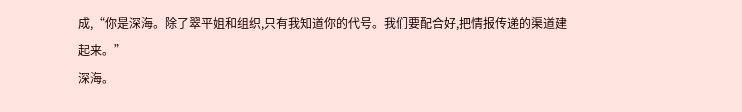成,“你是深海。除了翠平姐和组织,只有我知道你的代号。我们要配合好,把情报传递的渠道建起来。”
深海。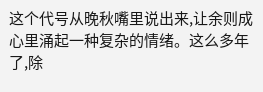这个代号从晚秋嘴里说出来,让余则成心里涌起一种复杂的情绪。这么多年了,除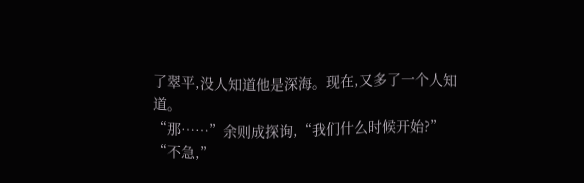了翠平,没人知道他是深海。现在,又多了一个人知道。
“那……”余则成探询,“我们什么时候开始?”
“不急,”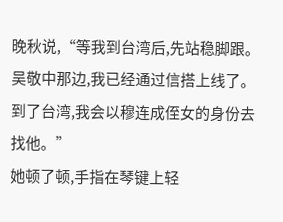晚秋说,“等我到台湾后,先站稳脚跟。吴敬中那边,我已经通过信搭上线了。到了台湾,我会以穆连成侄女的身份去找他。”
她顿了顿,手指在琴键上轻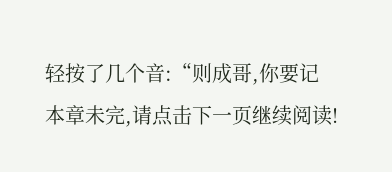轻按了几个音:“则成哥,你要记
本章未完,请点击下一页继续阅读!